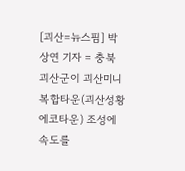[괴산=뉴스핌] 박상연 기자 = 충북 괴산군이 괴산미니복합타운(괴산성황에코타운) 조성에 속도를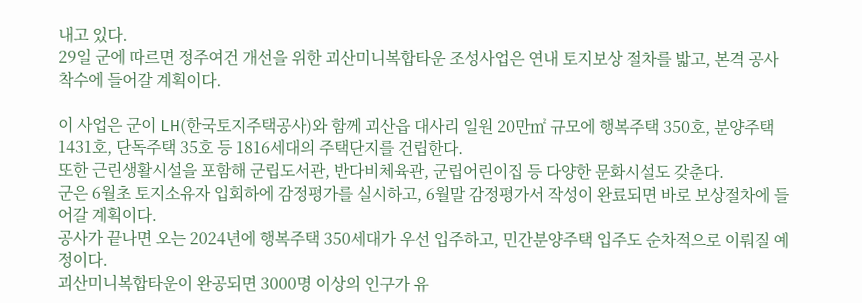내고 있다.
29일 군에 따르면 정주여건 개선을 위한 괴산미니복합타운 조성사업은 연내 토지보상 절차를 밟고, 본격 공사 착수에 들어갈 계획이다.

이 사업은 군이 LH(한국토지주택공사)와 함께 괴산읍 대사리 일원 20만㎡ 규모에 행복주택 350호, 분양주택 1431호, 단독주택 35호 등 1816세대의 주택단지를 건립한다.
또한 근린생활시설을 포함해 군립도서관, 반다비체육관, 군립어린이집 등 다양한 문화시설도 갖춘다.
군은 6월초 토지소유자 입회하에 감정평가를 실시하고, 6월말 감정평가서 작성이 완료되면 바로 보상절차에 들어갈 계획이다.
공사가 끝나면 오는 2024년에 행복주택 350세대가 우선 입주하고, 민간분양주택 입주도 순차적으로 이뤄질 예정이다.
괴산미니복합타운이 완공되면 3000명 이상의 인구가 유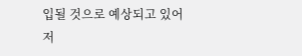입될 것으로 예상되고 있어 저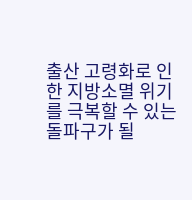출산 고령화로 인한 지방소멸 위기를 극복할 수 있는 돌파구가 될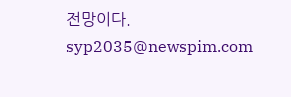전망이다.
syp2035@newspim.com